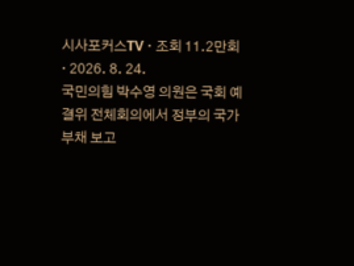시사포커스TV · 조회 11.2만회 · 2026. 8. 24.
국민의힘 박수영 의원은 국회 예결위 전체회의에서 정부의 국가 부채 보고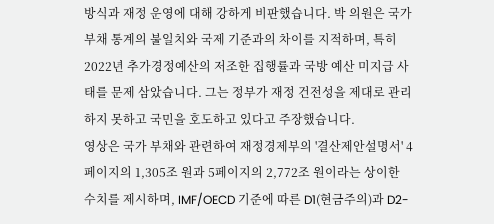방식과 재정 운영에 대해 강하게 비판했습니다. 박 의원은 국가 부채 통계의 불일치와 국제 기준과의 차이를 지적하며, 특히 2022년 추가경정예산의 저조한 집행률과 국방 예산 미지급 사태를 문제 삼았습니다. 그는 정부가 재정 건전성을 제대로 관리하지 못하고 국민을 호도하고 있다고 주장했습니다.
영상은 국가 부채와 관련하여 재정경제부의 '결산제안설명서' 4페이지의 1,305조 원과 5페이지의 2,772조 원이라는 상이한 수치를 제시하며, IMF/OECD 기준에 따른 D1(현금주의)과 D2-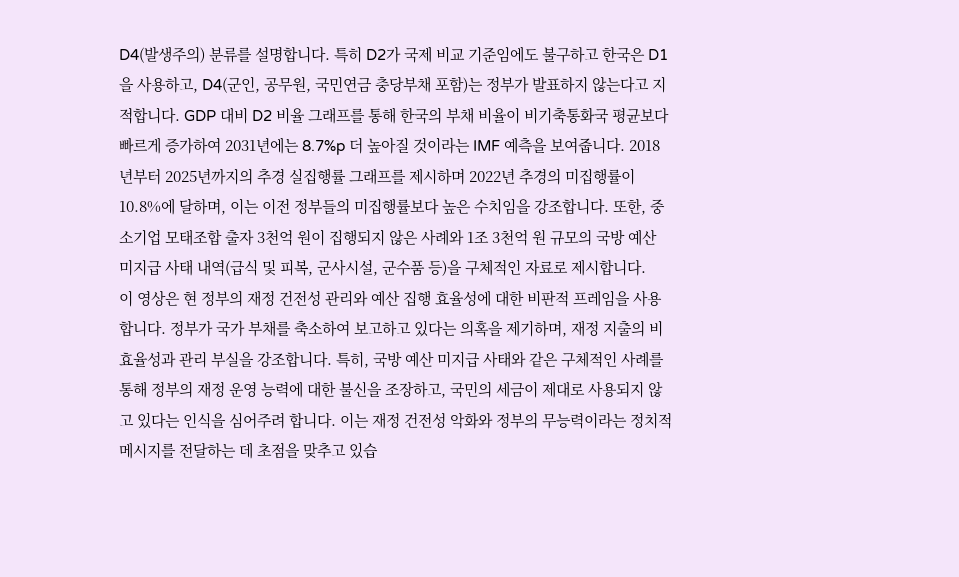D4(발생주의) 분류를 설명합니다. 특히 D2가 국제 비교 기준임에도 불구하고 한국은 D1을 사용하고, D4(군인, 공무원, 국민연금 충당부채 포함)는 정부가 발표하지 않는다고 지적합니다. GDP 대비 D2 비율 그래프를 통해 한국의 부채 비율이 비기축통화국 평균보다 빠르게 증가하여 2031년에는 8.7%p 더 높아질 것이라는 IMF 예측을 보여줍니다. 2018년부터 2025년까지의 추경 실집행률 그래프를 제시하며 2022년 추경의 미집행률이 10.8%에 달하며, 이는 이전 정부들의 미집행률보다 높은 수치임을 강조합니다. 또한, 중소기업 모태조합 출자 3천억 원이 집행되지 않은 사례와 1조 3천억 원 규모의 국방 예산 미지급 사태 내역(급식 및 피복, 군사시설, 군수품 등)을 구체적인 자료로 제시합니다.
이 영상은 현 정부의 재정 건전성 관리와 예산 집행 효율성에 대한 비판적 프레임을 사용합니다. 정부가 국가 부채를 축소하여 보고하고 있다는 의혹을 제기하며, 재정 지출의 비효율성과 관리 부실을 강조합니다. 특히, 국방 예산 미지급 사태와 같은 구체적인 사례를 통해 정부의 재정 운영 능력에 대한 불신을 조장하고, 국민의 세금이 제대로 사용되지 않고 있다는 인식을 심어주려 합니다. 이는 재정 건전성 악화와 정부의 무능력이라는 정치적 메시지를 전달하는 데 초점을 맞추고 있습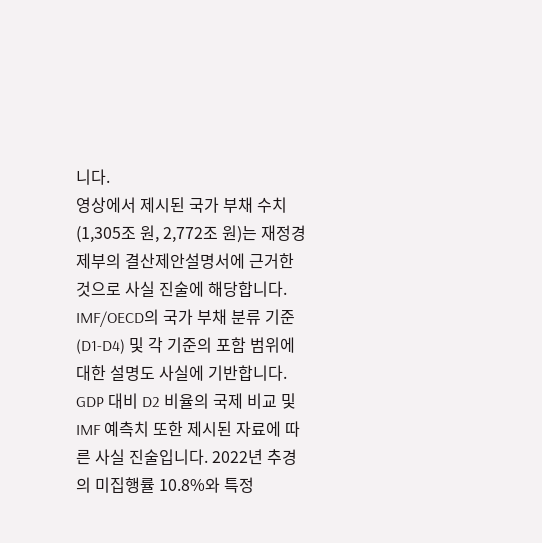니다.
영상에서 제시된 국가 부채 수치(1,305조 원, 2,772조 원)는 재정경제부의 결산제안설명서에 근거한 것으로 사실 진술에 해당합니다. IMF/OECD의 국가 부채 분류 기준(D1-D4) 및 각 기준의 포함 범위에 대한 설명도 사실에 기반합니다. GDP 대비 D2 비율의 국제 비교 및 IMF 예측치 또한 제시된 자료에 따른 사실 진술입니다. 2022년 추경의 미집행률 10.8%와 특정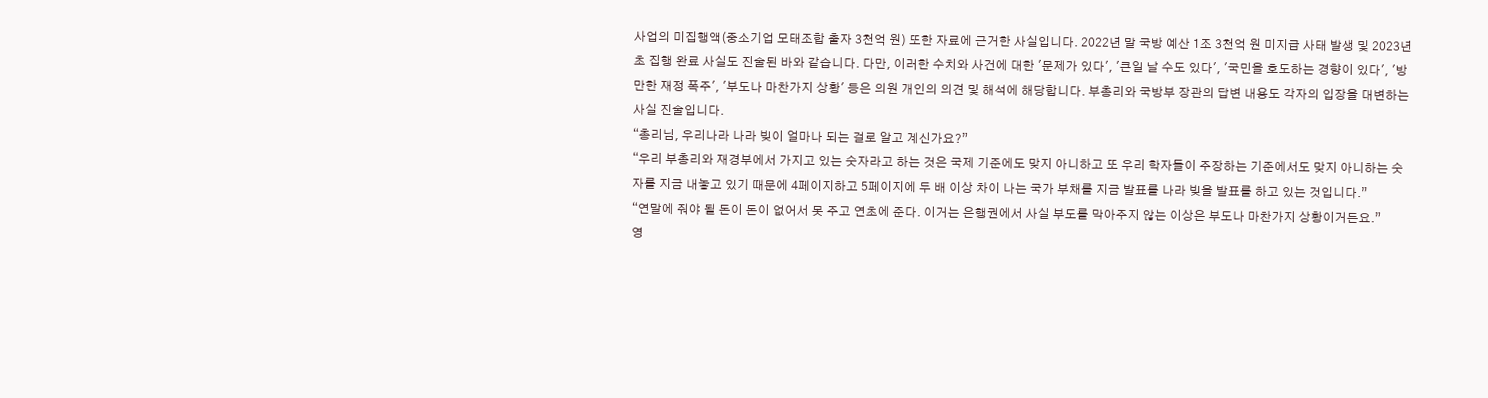사업의 미집행액(중소기업 모태조합 출자 3천억 원) 또한 자료에 근거한 사실입니다. 2022년 말 국방 예산 1조 3천억 원 미지급 사태 발생 및 2023년 초 집행 완료 사실도 진술된 바와 같습니다. 다만, 이러한 수치와 사건에 대한 '문제가 있다', '큰일 날 수도 있다', '국민을 호도하는 경향이 있다', '방만한 재정 폭주', '부도나 마찬가지 상황' 등은 의원 개인의 의견 및 해석에 해당합니다. 부총리와 국방부 장관의 답변 내용도 각자의 입장을 대변하는 사실 진술입니다.
“총리님, 우리나라 나라 빚이 얼마나 되는 걸로 알고 계신가요?”
“우리 부총리와 재경부에서 가지고 있는 숫자라고 하는 것은 국제 기준에도 맞지 아니하고 또 우리 학자들이 주장하는 기준에서도 맞지 아니하는 숫자를 지금 내놓고 있기 때문에 4페이지하고 5페이지에 두 배 이상 차이 나는 국가 부채를 지금 발표를 나라 빚을 발표를 하고 있는 것입니다.”
“연말에 줘야 될 돈이 돈이 없어서 못 주고 연초에 준다. 이거는 은행권에서 사실 부도를 막아주지 않는 이상은 부도나 마찬가지 상황이거든요.”
영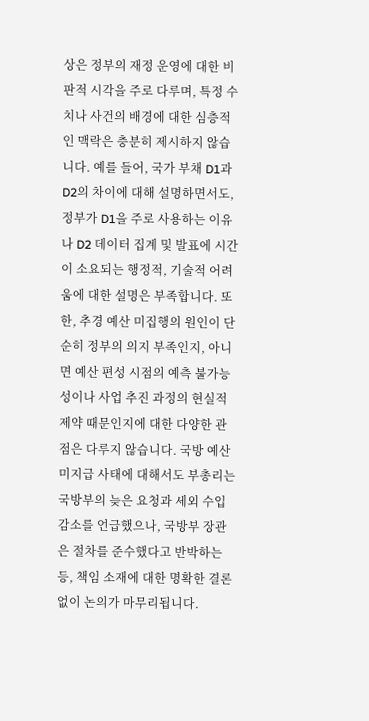상은 정부의 재정 운영에 대한 비판적 시각을 주로 다루며, 특정 수치나 사건의 배경에 대한 심층적인 맥락은 충분히 제시하지 않습니다. 예를 들어, 국가 부채 D1과 D2의 차이에 대해 설명하면서도, 정부가 D1을 주로 사용하는 이유나 D2 데이터 집계 및 발표에 시간이 소요되는 행정적, 기술적 어려움에 대한 설명은 부족합니다. 또한, 추경 예산 미집행의 원인이 단순히 정부의 의지 부족인지, 아니면 예산 편성 시점의 예측 불가능성이나 사업 추진 과정의 현실적 제약 때문인지에 대한 다양한 관점은 다루지 않습니다. 국방 예산 미지급 사태에 대해서도 부총리는 국방부의 늦은 요청과 세외 수입 감소를 언급했으나, 국방부 장관은 절차를 준수했다고 반박하는 등, 책임 소재에 대한 명확한 결론 없이 논의가 마무리됩니다.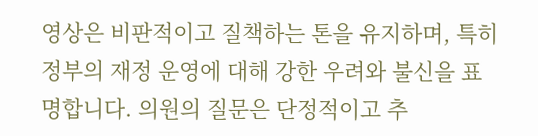영상은 비판적이고 질책하는 톤을 유지하며, 특히 정부의 재정 운영에 대해 강한 우려와 불신을 표명합니다. 의원의 질문은 단정적이고 추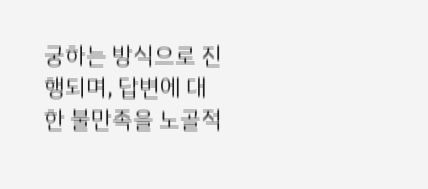궁하는 방식으로 진행되며, 답변에 대한 불만족을 노골적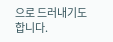으로 드러내기도 합니다.